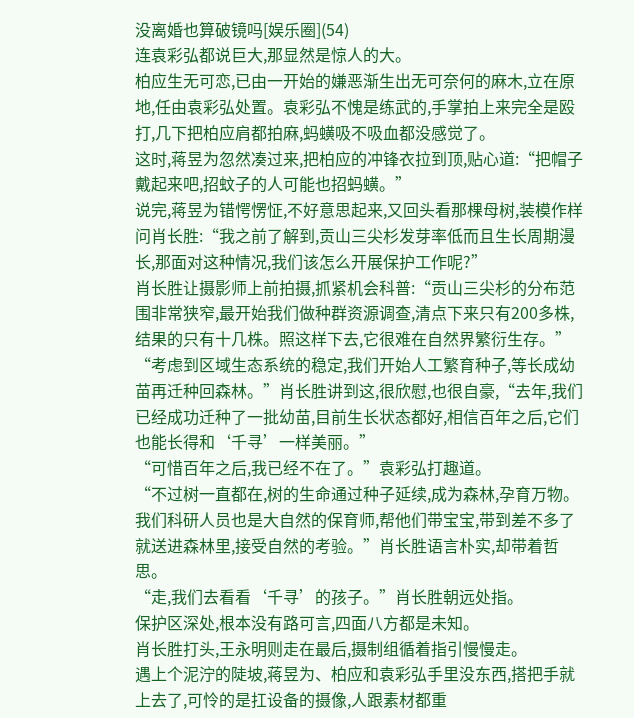没离婚也算破镜吗[娱乐圈](54)
连袁彩弘都说巨大,那显然是惊人的大。
柏应生无可恋,已由一开始的嫌恶渐生出无可奈何的麻木,立在原地,任由袁彩弘处置。袁彩弘不愧是练武的,手掌拍上来完全是殴打,几下把柏应肩都拍麻,蚂蟥吸不吸血都没感觉了。
这时,蒋昱为忽然凑过来,把柏应的冲锋衣拉到顶,贴心道:“把帽子戴起来吧,招蚊子的人可能也招蚂蟥。”
说完,蒋昱为错愕愣怔,不好意思起来,又回头看那棵母树,装模作样问肖长胜:“我之前了解到,贡山三尖杉发芽率低而且生长周期漫长,那面对这种情况,我们该怎么开展保护工作呢?”
肖长胜让摄影师上前拍摄,抓紧机会科普:“贡山三尖杉的分布范围非常狭窄,最开始我们做种群资源调查,清点下来只有200多株,结果的只有十几株。照这样下去,它很难在自然界繁衍生存。”
“考虑到区域生态系统的稳定,我们开始人工繁育种子,等长成幼苗再迁种回森林。”肖长胜讲到这,很欣慰,也很自豪,“去年,我们已经成功迁种了一批幼苗,目前生长状态都好,相信百年之后,它们也能长得和‘千寻’一样美丽。”
“可惜百年之后,我已经不在了。”袁彩弘打趣道。
“不过树一直都在,树的生命通过种子延续,成为森林,孕育万物。我们科研人员也是大自然的保育师,帮他们带宝宝,带到差不多了就送进森林里,接受自然的考验。”肖长胜语言朴实,却带着哲思。
“走,我们去看看‘千寻’的孩子。”肖长胜朝远处指。
保护区深处,根本没有路可言,四面八方都是未知。
肖长胜打头,王永明则走在最后,摄制组循着指引慢慢走。
遇上个泥泞的陡坡,蒋昱为、柏应和袁彩弘手里没东西,搭把手就上去了,可怜的是扛设备的摄像,人跟素材都重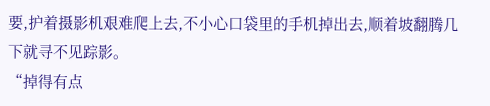要,护着摄影机艰难爬上去,不小心口袋里的手机掉出去,顺着坡翻腾几下就寻不见踪影。
“掉得有点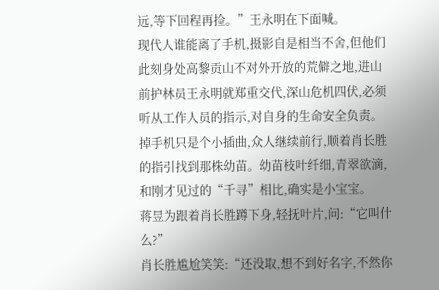远,等下回程再捡。”王永明在下面喊。
现代人谁能离了手机,摄影自是相当不舍,但他们此刻身处高黎贡山不对外开放的荒僻之地,进山前护林员王永明就郑重交代,深山危机四伏,必须听从工作人员的指示,对自身的生命安全负责。
掉手机只是个小插曲,众人继续前行,顺着肖长胜的指引找到那株幼苗。幼苗枝叶纤细,青翠欲滴,和刚才见过的“千寻”相比,确实是小宝宝。
蒋昱为跟着肖长胜蹲下身,轻抚叶片,问:“它叫什么?”
肖长胜尴尬笑笑:“还没取,想不到好名字,不然你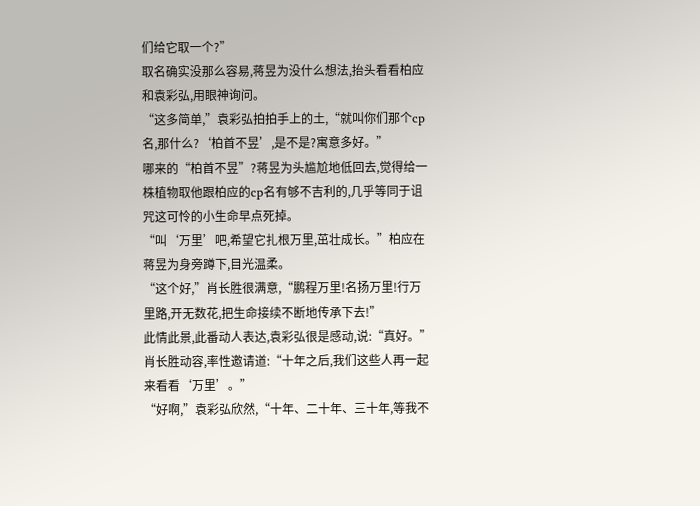们给它取一个?”
取名确实没那么容易,蒋昱为没什么想法,抬头看看柏应和袁彩弘,用眼神询问。
“这多简单,”袁彩弘拍拍手上的土,“就叫你们那个cp名,那什么?‘柏首不昱’,是不是?寓意多好。”
哪来的“柏首不昱”?蒋昱为头尴尬地低回去,觉得给一株植物取他跟柏应的cp名有够不吉利的,几乎等同于诅咒这可怜的小生命早点死掉。
“叫‘万里’吧,希望它扎根万里,茁壮成长。”柏应在蒋昱为身旁蹲下,目光温柔。
“这个好,”肖长胜很满意,“鹏程万里!名扬万里!行万里路,开无数花,把生命接续不断地传承下去!”
此情此景,此番动人表达,袁彩弘很是感动,说:“真好。”
肖长胜动容,率性邀请道:“十年之后,我们这些人再一起来看看‘万里’。”
“好啊,”袁彩弘欣然,“十年、二十年、三十年,等我不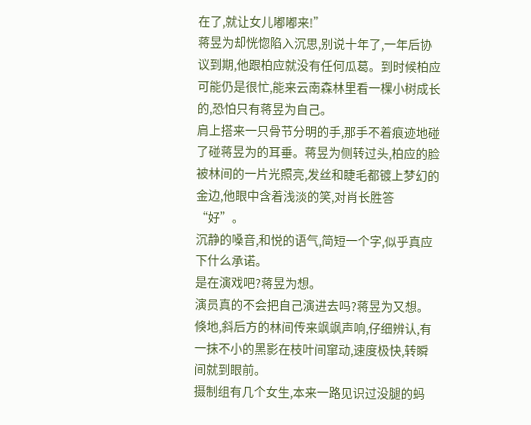在了,就让女儿嘟嘟来!”
蒋昱为却恍惚陷入沉思,别说十年了,一年后协议到期,他跟柏应就没有任何瓜葛。到时候柏应可能仍是很忙,能来云南森林里看一棵小树成长的,恐怕只有蒋昱为自己。
肩上搭来一只骨节分明的手,那手不着痕迹地碰了碰蒋昱为的耳垂。蒋昱为侧转过头,柏应的脸被林间的一片光照亮,发丝和睫毛都镀上梦幻的金边,他眼中含着浅淡的笑,对肖长胜答“好”。
沉静的嗓音,和悦的语气,简短一个字,似乎真应下什么承诺。
是在演戏吧?蒋昱为想。
演员真的不会把自己演进去吗?蒋昱为又想。
倏地,斜后方的林间传来飒飒声响,仔细辨认,有一抹不小的黑影在枝叶间窜动,速度极快,转瞬间就到眼前。
摄制组有几个女生,本来一路见识过没腿的蚂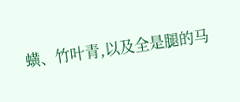蟥、竹叶青,以及全是腿的马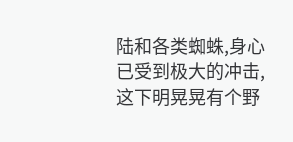陆和各类蜘蛛,身心已受到极大的冲击,这下明晃晃有个野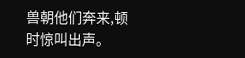兽朝他们奔来,顿时惊叫出声。